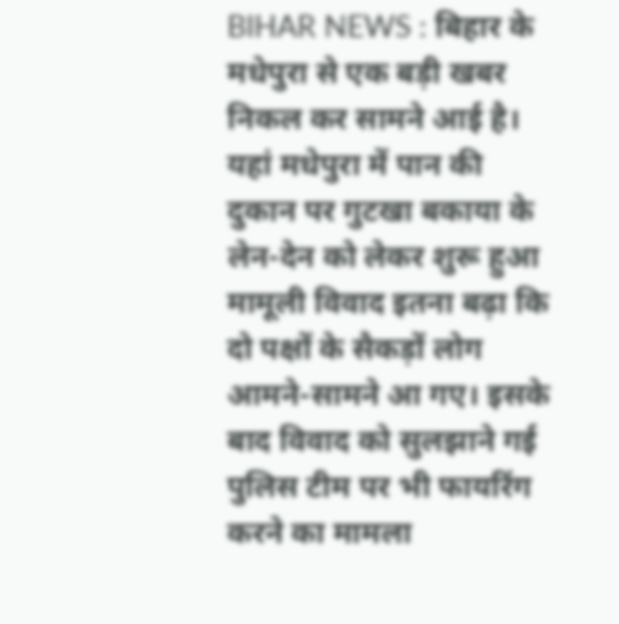BIHAR NEWS : बिहार के मधेपुरा से एक बड़ी खबर निकल कर सामने आई है। यहां मधेपुरा में पान की दुकान पर गुटखा बकाया के लेन-देन को लेकर शुरू हुआ मामूली विवाद इतना बढ़ा कि दो पक्षों के सैकड़ों लोग आमने-सामने आ गए। इसके बाद विवाद को सुलझाने गई पुलिस टीम पर भी फायरिंग करने का मामला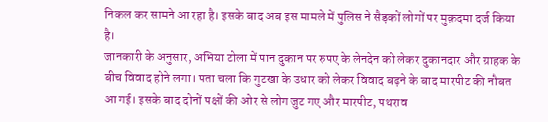निकल कर सामने आ रहा है। इसके बाद अब इस मामले में पुलिस ने सैड़कों लोगों पर मुक़दमा दर्ज किया है।
जानकारी के अनुसार, अभिया टोला में पान दुकान पर रुपए के लेनदेन को लेकर दुकानदार और ग्राहक के बीच विवाद होने लगा। पता चला कि गुटखा के उधार को लेकर विवाद बढ़ने के बाद मारपीट की नौबत आ गई। इसके बाद दोनों पक्षों की ओर से लोग जुट गए और मारपीट, पथराव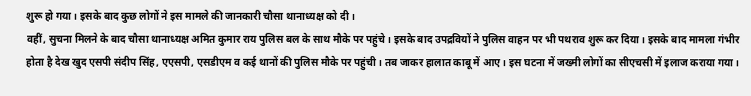शुरू हो गया। इसके बाद कुछ लोगों ने इस मामले की जानकारी चौसा थानाध्यक्ष को दी।
वहीं, सुचना मिलने के बाद चौसा थानाध्यक्ष अमित कुमार राय पुलिस बल के साथ मौके पर पहुंचे। इसके बाद उपद्रवियों ने पुलिस वाहन पर भी पथराव शुरू कर दिया। इसके बाद मामला गंभीर होता है देख खुद एसपी संदीप सिंह, एएसपी, एसडीएम व कई थानों की पुलिस मौके पर पहुंची। तब जाकर हालात काबू में आए। इस घटना में जख्मी लोगों का सीएचसी में इलाज कराया गया।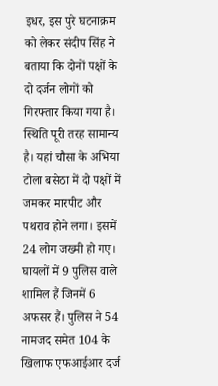इधर, इस पुरे घटनाक्रम को लेकर संदीप सिंह ने बताया कि दोनों पक्षों के दो दर्जन लोगों को गिरफ्तार किया गया है। स्थिति पूरी तरह सामान्य है। यहां चौसा के अभिया टोला बसेठा में दो पक्षों में जमकर मारपीट और पथराव होने लगा। इसमें 24 लोग जख्मी हो गए। घायलों में 9 पुलिस वाले शामिल हैं जिनमें 6 अफसर हैं। पुलिस ने 54 नामजद समेत 104 के खिलाफ एफआईआर दर्ज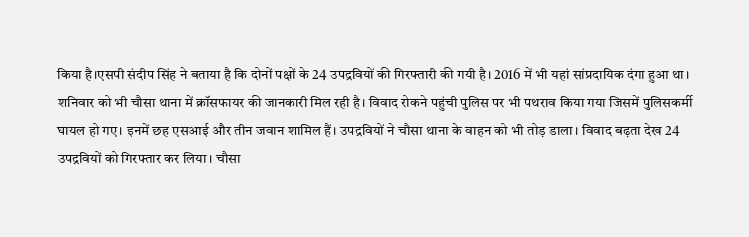किया है।एसपी संदीप सिंह ने बताया है कि दोनों पक्षों के 24 उपद्रवियों की गिरफ्तारी की गयी है। 2016 में भी यहां सांप्रदायिक दंगा हुआ था।
शनिवार को भी चौसा थाना में क्रॉसफायर की जानकारी मिल रही है। विवाद रोकने पहुंची पुलिस पर भी पथराव किया गया जिसमें पुलिसकर्मी घायल हो गए। इनमें छह एसआई और तीन जवान शामिल हैं। उपद्रवियों ने चौसा थाना के वाहन को भी तोड़ डाला। विवाद बढ़ता देख 24 उपद्रवियों को गिरफ्तार कर लिया। चौसा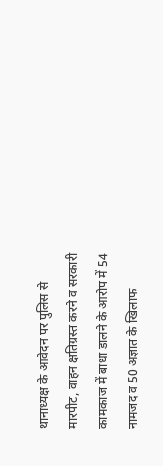थानाध्यक्ष के आवेदन पर पुलिस से मारपीट, वाहन क्षतिग्रस्त करने व सरकारी कामकाज में बाधा डालने के आरोप में 54 नामजद व 50 अज्ञात के खिलाफ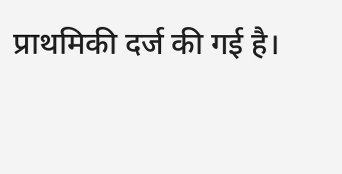प्राथमिकी दर्ज की गई है।